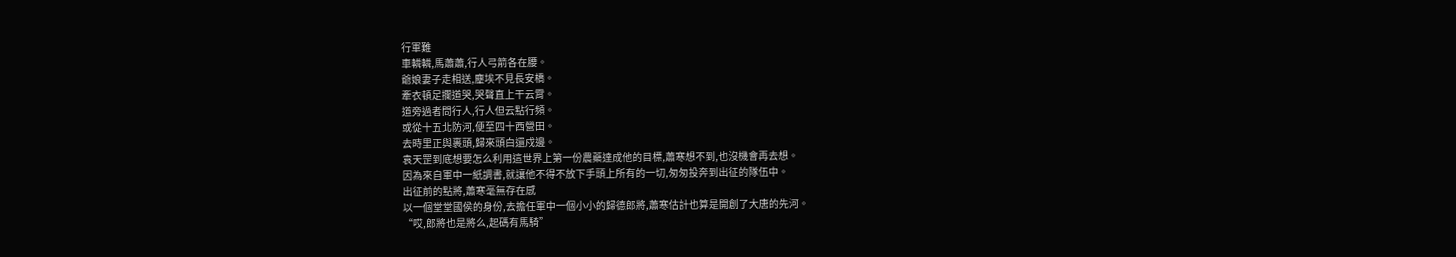行軍難
車轔轔,馬蕭蕭,行人弓箭各在腰。
爺娘妻子走相送,塵埃不見長安橋。
牽衣頓足攔道哭,哭聲直上干云霄。
道旁過者問行人,行人但云點行頻。
或從十五北防河,便至四十西營田。
去時里正與裹頭,歸來頭白還戍邊。
袁天罡到底想要怎么利用這世界上第一份農藥達成他的目標,蕭寒想不到,也沒機會再去想。
因為來自軍中一紙調書,就讓他不得不放下手頭上所有的一切,匆匆投奔到出征的隊伍中。
出征前的點將,蕭寒毫無存在感
以一個堂堂國侯的身份,去擔任軍中一個小小的歸德郎將,蕭寒估計也算是開創了大唐的先河。
“哎,郎將也是將么,起碼有馬騎”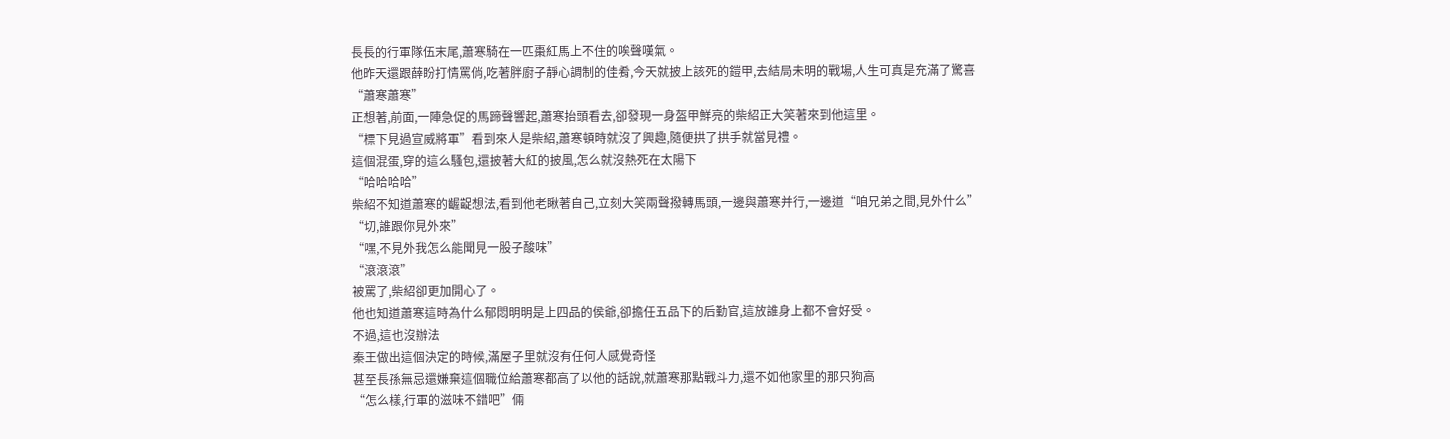長長的行軍隊伍末尾,蕭寒騎在一匹棗紅馬上不住的唉聲嘆氣。
他昨天還跟薛盼打情罵俏,吃著胖廚子靜心調制的佳肴,今天就披上該死的鎧甲,去結局未明的戰場,人生可真是充滿了驚喜
“蕭寒蕭寒”
正想著,前面,一陣急促的馬蹄聲響起,蕭寒抬頭看去,卻發現一身盔甲鮮亮的柴紹正大笑著來到他這里。
“標下見過宣威將軍”看到來人是柴紹,蕭寒頓時就沒了興趣,隨便拱了拱手就當見禮。
這個混蛋,穿的這么騷包,還披著大紅的披風,怎么就沒熱死在太陽下
“哈哈哈哈”
柴紹不知道蕭寒的齷齪想法,看到他老瞅著自己,立刻大笑兩聲撥轉馬頭,一邊與蕭寒并行,一邊道“咱兄弟之間,見外什么”
“切,誰跟你見外來”
“嘿,不見外我怎么能聞見一股子酸味”
“滾滾滾”
被罵了,柴紹卻更加開心了。
他也知道蕭寒這時為什么郁悶明明是上四品的侯爺,卻擔任五品下的后勤官,這放誰身上都不會好受。
不過,這也沒辦法
秦王做出這個決定的時候,滿屋子里就沒有任何人感覺奇怪
甚至長孫無忌還嫌棄這個職位給蕭寒都高了以他的話說,就蕭寒那點戰斗力,還不如他家里的那只狗高
“怎么樣,行軍的滋味不錯吧”倆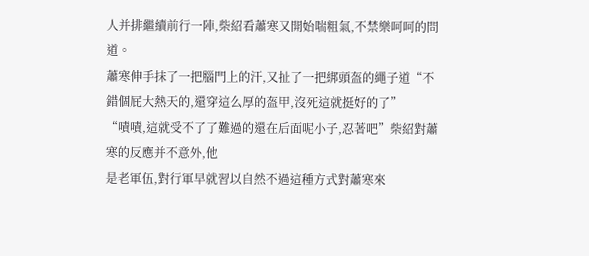人并排繼續前行一陣,柴紹看蕭寒又開始喘粗氣,不禁樂呵呵的問道。
蕭寒伸手抹了一把腦門上的汗,又扯了一把綁頭盔的繩子道“不錯個屁大熱天的,還穿這么厚的盔甲,沒死這就挺好的了”
“嘖嘖,這就受不了了難過的還在后面呢小子,忍著吧”柴紹對蕭寒的反應并不意外,他
是老軍伍,對行軍早就習以自然不過這種方式對蕭寒來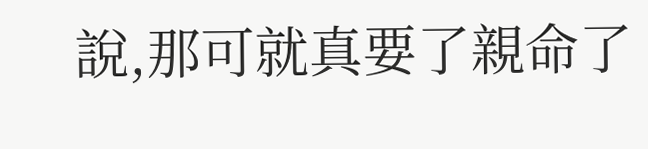說,那可就真要了親命了